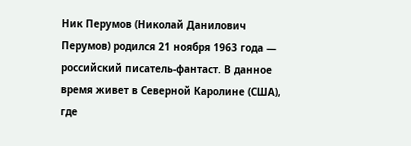Ник Перумов (Николай Данилович Перумов) родился 21 ноября 1963 года — российский писатель-фантаст. В данное время живет в Северной Каролине (США), где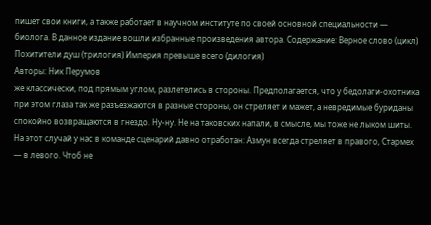пишет свои книги, а также работает в научном институте по своей основной специальности — биолога. В данное издание вошли избранные произведения автора. Содержание: Верное слово (цикл) Похитители душ (трилогия) Империя превыше всего (дилогия)
Авторы: Ник Перумов
же классически, под прямым углом, разлетелись в стороны. Предполагается, что у бедолаги-охотника при этом глаза так же разъезжаются в разные стороны, он стреляет и мажет, а невредимые буриданы спокойно возвращаются в гнездо. Ну-ну. Не на таковских напали, в смысле, мы тоже не лыком шиты. На этот случай у нас в команде сценарий давно отработан: Азмун всегда стреляет в правого, Стармех — в левого. Чтоб не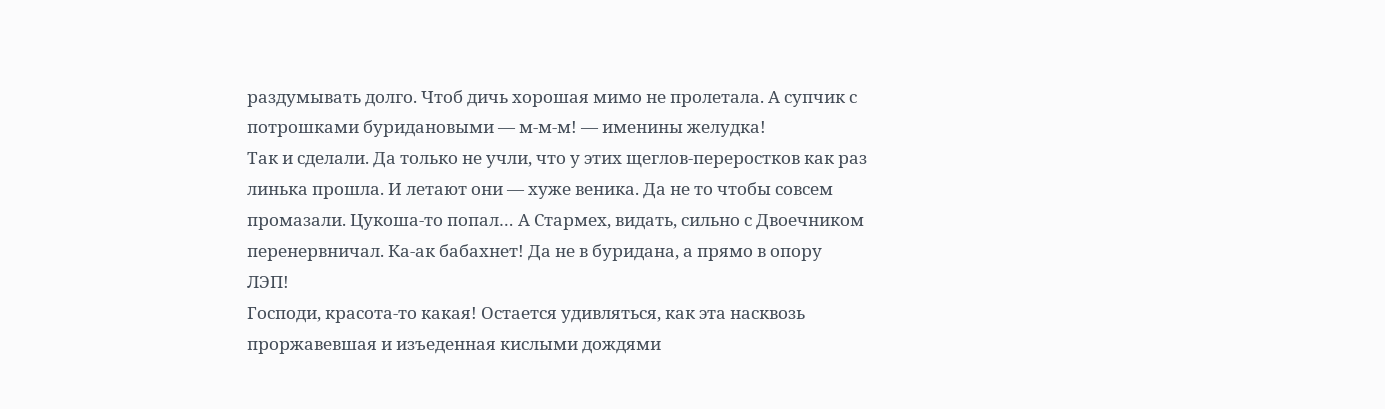раздумывать долго. Чтоб дичь хорошая мимо не пролетала. А супчик с потрошками буридановыми — м-м-м! — именины желудка!
Так и сделали. Да только не учли, что у этих щеглов-переростков как раз линька прошла. И летают они — хуже веника. Да не то чтобы совсем промазали. Цукоша-то попал… А Стармех, видать, сильно с Двоечником перенервничал. Ка-ак бабахнет! Да не в буридана, а прямо в опору ЛЭП!
Господи, красота-то какая! Остается удивляться, как эта насквозь проржавевшая и изъеденная кислыми дождями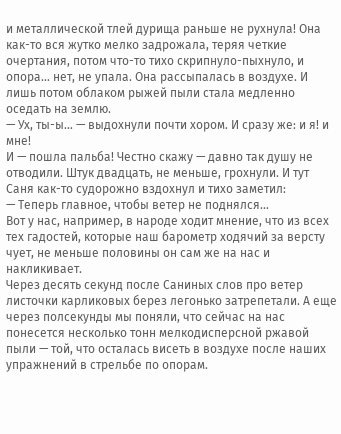и металлической тлей дурища раньше не рухнула! Она как-то вся жутко мелко задрожала, теряя четкие очертания, потом что-то тихо скрипнуло-пыхнуло, и опора… нет, не упала. Она рассыпалась в воздухе. И лишь потом облаком рыжей пыли стала медленно оседать на землю.
— Ух, ты-ы… — выдохнули почти хором. И сразу же: и я! и мне!
И — пошла пальба! Честно скажу — давно так душу не отводили. Штук двадцать, не меньше, грохнули. И тут Саня как-то судорожно вздохнул и тихо заметил:
— Теперь главное, чтобы ветер не поднялся…
Вот у нас, например, в народе ходит мнение, что из всех тех гадостей, которые наш барометр ходячий за версту чует, не меньше половины он сам же на нас и накликивает.
Через десять секунд после Саниных слов про ветер листочки карликовых берез легонько затрепетали. А еще через полсекунды мы поняли, что сейчас на нас понесется несколько тонн мелкодисперсной ржавой пыли — той, что осталась висеть в воздухе после наших упражнений в стрельбе по опорам.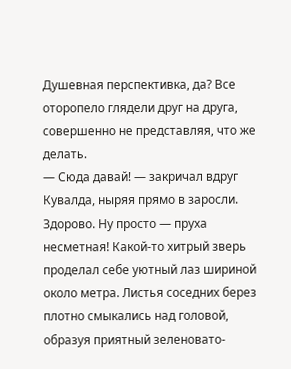Душевная перспективка, да? Все оторопело глядели друг на друга, совершенно не представляя, что же делать.
— Сюда давай! — закричал вдруг Кувалда, ныряя прямо в заросли.
Здорово. Ну просто — пруха несметная! Какой-то хитрый зверь проделал себе уютный лаз шириной около метра. Листья соседних берез плотно смыкались над головой, образуя приятный зеленовато-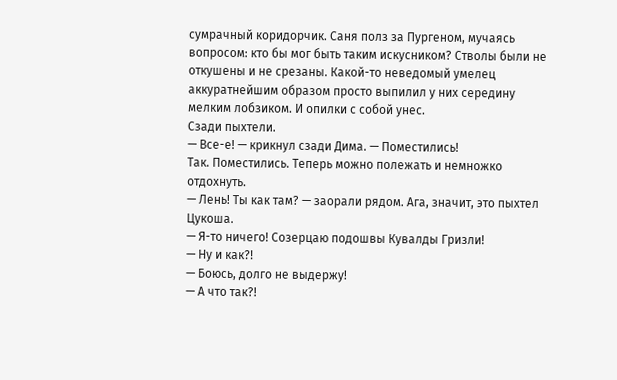сумрачный коридорчик. Саня полз за Пургеном, мучаясь вопросом: кто бы мог быть таким искусником? Стволы были не откушены и не срезаны. Какой-то неведомый умелец аккуратнейшим образом просто выпилил у них середину мелким лобзиком. И опилки с собой унес.
Сзади пыхтели.
— Все-е! — крикнул сзади Дима. — Поместились!
Так. Поместились. Теперь можно полежать и немножко отдохнуть.
— Лень! Ты как там? — заорали рядом. Ага, значит, это пыхтел Цукоша.
— Я-то ничего! Созерцаю подошвы Кувалды Гризли!
— Ну и как?!
— Боюсь, долго не выдержу!
— А что так?!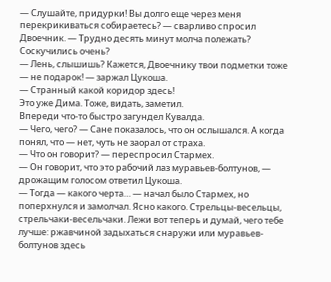— Слушайте, придурки! Вы долго еще через меня перекрикиваться собираетесь? — сварливо спросил Двоечник. — Трудно десять минут молча полежать? Соскучились очень?
— Лень, слышишь? Кажется, Двоечнику твои подметки тоже — не подарок! — заржал Цукоша.
— Странный какой коридор здесь!
Это уже Дима. Тоже, видать, заметил.
Впереди что-то быстро загундел Кувалда.
— Чего, чего? — Сане показалось, что он ослышался. А когда понял, что — нет, чуть не заорал от страха.
— Что он говорит? — переспросил Стармех.
— Он говорит, что это рабочий лаз муравьев-болтунов, — дрожащим голосом ответил Цукоша.
— Тогда — какого черта… — начал было Стармех, но поперхнулся и замолчал. Ясно какого. Стрельцы-весельцы, стрельчаки-весельчаки. Лежи вот теперь и думай, чего тебе лучше: ржавчиной задыхаться снаружи или муравьев-болтунов здесь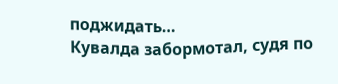поджидать…
Кувалда забормотал, судя по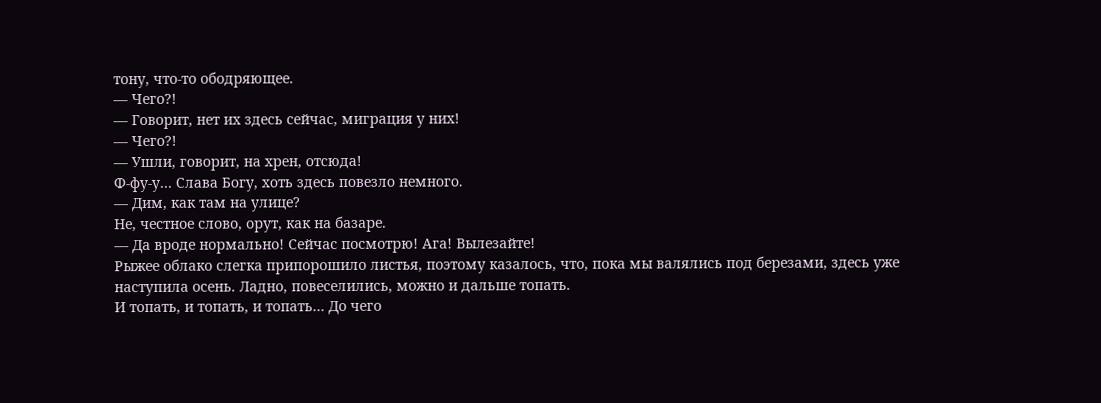тону, что-то ободряющее.
— Чего?!
— Говорит, нет их здесь сейчас, миграция у них!
— Чего?!
— Ушли, говорит, на хрен, отсюда!
Ф-фу-у… Слава Богу, хоть здесь повезло немного.
— Дим, как там на улице?
Не, честное слово, орут, как на базаре.
— Да вроде нормально! Сейчас посмотрю! Ага! Вылезайте!
Рыжее облако слегка припорошило листья, поэтому казалось, что, пока мы валялись под березами, здесь уже наступила осень. Ладно, повеселились, можно и дальше топать.
И топать, и топать, и топать… До чего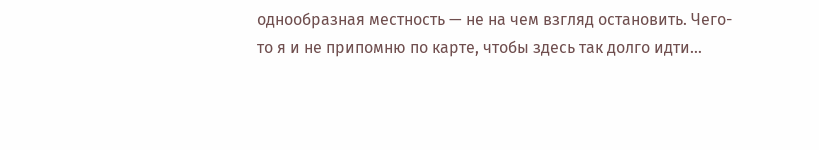однообразная местность — не на чем взгляд остановить. Чего-то я и не припомню по карте, чтобы здесь так долго идти…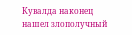Кувалда наконец нашел злополучный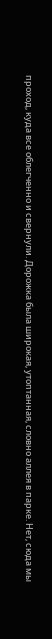проход, куда все облегченно и свернули. Дорожка была широкая, утоптанная, словно аллея в парке. Нет, сюда мы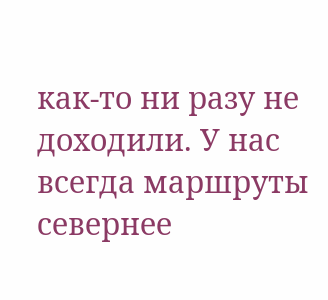как-то ни разу не доходили. У нас всегда маршруты севернее